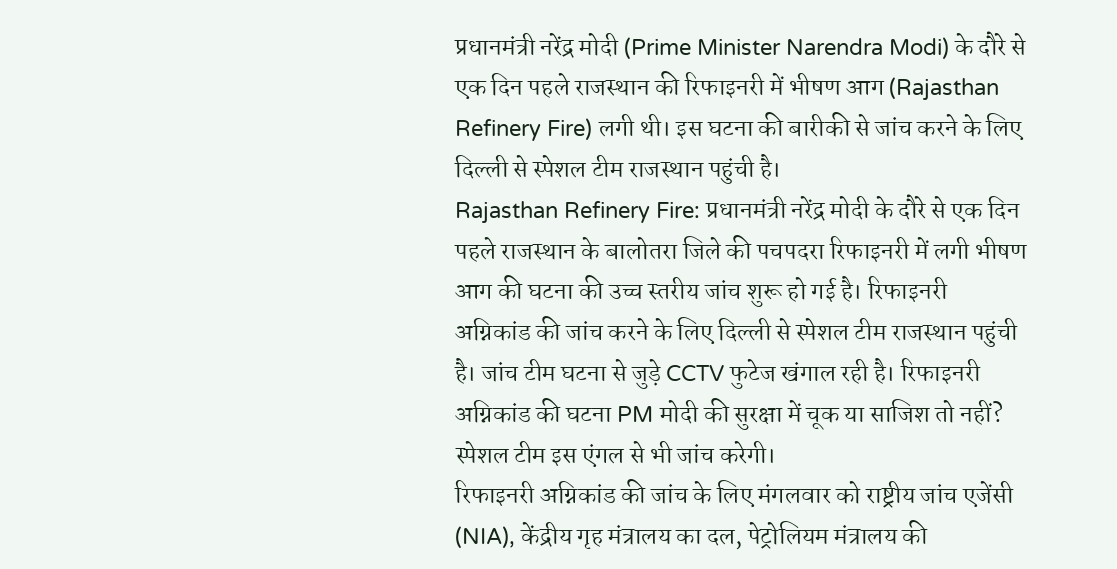प्रधानमंत्री नरेंद्र मोदी (Prime Minister Narendra Modi) के दौरे से एक दिन पहले राजस्थान की रिफाइनरी में भीषण आग (Rajasthan Refinery Fire) लगी थी। इस घटना की बारीकी से जांच करने के लिए दिल्ली से स्पेशल टीम राजस्थान पहुंची है।
Rajasthan Refinery Fire: प्रधानमंत्री नरेंद्र मोदी के दौरे से एक दिन पहले राजस्थान के बालोतरा जिले की पचपदरा रिफाइनरी में लगी भीषण आग की घटना की उच्च स्तरीय जांच शुरू हो गई है। रिफाइनरी अग्निकांड की जांच करने के लिए दिल्ली से स्पेशल टीम राजस्थान पहुंची है। जांच टीम घटना से जुड़े CCTV फुटेज खंगाल रही है। रिफाइनरी अग्निकांड की घटना PM मोदी की सुरक्षा में चूक या साजिश तो नहीं? स्पेशल टीम इस एंगल से भी जांच करेगी।
रिफाइनरी अग्निकांड की जांच के लिए मंगलवार को राष्ट्रीय जांच एजेंसी (NIA), केंद्रीय गृह मंत्रालय का दल, पेट्रोलियम मंत्रालय की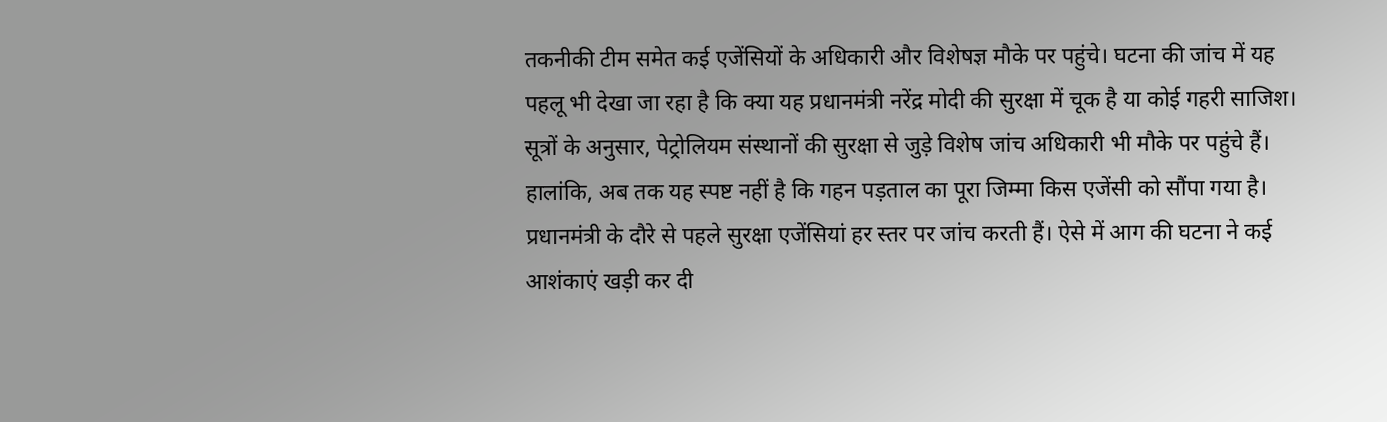तकनीकी टीम समेत कई एजेंसियों के अधिकारी और विशेषज्ञ मौके पर पहुंचे। घटना की जांच में यह पहलू भी देखा जा रहा है कि क्या यह प्रधानमंत्री नरेंद्र मोदी की सुरक्षा में चूक है या कोई गहरी साजिश। सूत्रों के अनुसार, पेट्रोलियम संस्थानों की सुरक्षा से जुड़े विशेष जांच अधिकारी भी मौके पर पहुंचे हैं।
हालांकि, अब तक यह स्पष्ट नहीं है कि गहन पड़ताल का पूरा जिम्मा किस एजेंसी को सौंपा गया है। प्रधानमंत्री के दौरे से पहले सुरक्षा एजेंसियां हर स्तर पर जांच करती हैं। ऐसे में आग की घटना ने कई आशंकाएं खड़ी कर दी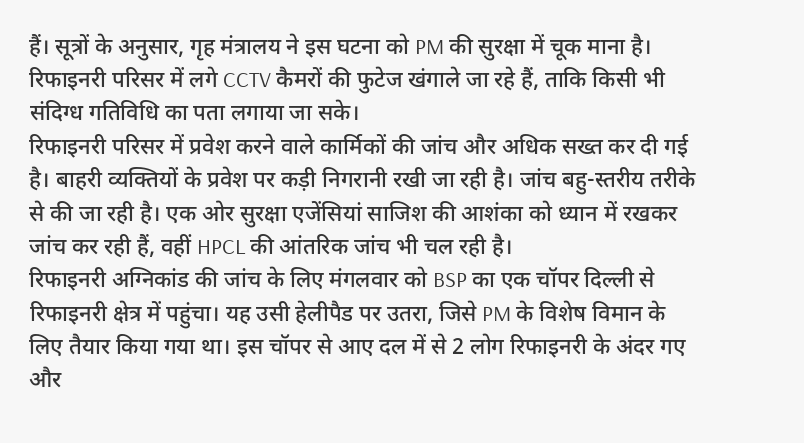हैं। सूत्रों के अनुसार, गृह मंत्रालय ने इस घटना को PM की सुरक्षा में चूक माना है। रिफाइनरी परिसर में लगे CCTV कैमरों की फुटेज खंगाले जा रहे हैं, ताकि किसी भी संदिग्ध गतिविधि का पता लगाया जा सके।
रिफाइनरी परिसर में प्रवेश करने वाले कार्मिकों की जांच और अधिक सख्त कर दी गई है। बाहरी व्यक्तियों के प्रवेश पर कड़ी निगरानी रखी जा रही है। जांच बहु-स्तरीय तरीके से की जा रही है। एक ओर सुरक्षा एजेंसियां साजिश की आशंका को ध्यान में रखकर जांच कर रही हैं, वहीं HPCL की आंतरिक जांच भी चल रही है।
रिफाइनरी अग्निकांड की जांच के लिए मंगलवार को BSP का एक चॉपर दिल्ली से रिफाइनरी क्षेत्र में पहुंचा। यह उसी हेलीपैड पर उतरा, जिसे PM के विशेष विमान के लिए तैयार किया गया था। इस चॉपर से आए दल में से 2 लोग रिफाइनरी के अंदर गए और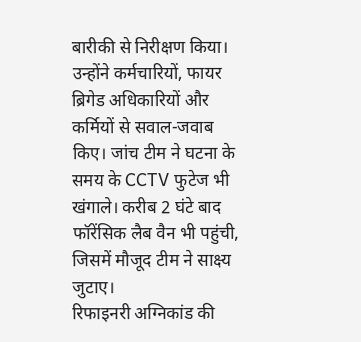बारीकी से निरीक्षण किया। उन्होंने कर्मचारियों, फायर ब्रिगेड अधिकारियों और कर्मियों से सवाल-जवाब किए। जांच टीम ने घटना के समय के CCTV फुटेज भी खंगाले। करीब 2 घंटे बाद फॉरेंसिक लैब वैन भी पहुंची, जिसमें मौजूद टीम ने साक्ष्य जुटाए।
रिफाइनरी अग्निकांड की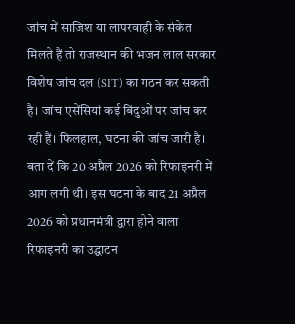जांच में साजिश या लापरवाही के संकेत मिलते हैं तो राजस्थान की भजन लाल सरकार विशेष जांच दल (SIT) का गठन कर सकती है। जांच एसेंसियां कई बिंदुओं पर जांच कर रही हैं। फिलहाल, घटना की जांच जारी है। बता दें कि 20 अप्रैल 2026 को रिफाइनरी में आग लगी थी। इस घटना के बाद 21 अप्रैल 2026 को प्रधानमंत्री द्वारा होने वाला रिफाइनरी का उद्घाटन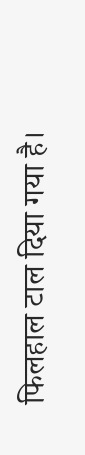फिलहाल टाल दिया गया है।